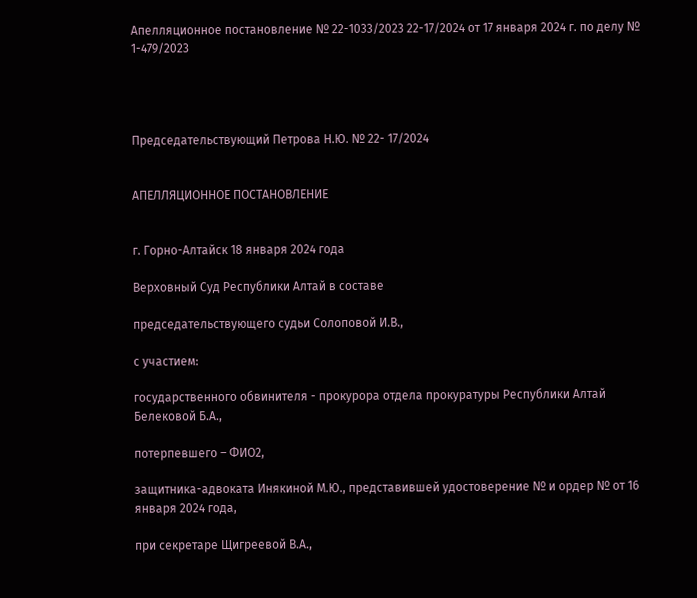Апелляционное постановление № 22-1033/2023 22-17/2024 от 17 января 2024 г. по делу № 1-479/2023




Председательствующий Петрова Н.Ю. № 22- 17/2024


АПЕЛЛЯЦИОННОЕ ПОСТАНОВЛЕНИЕ


г. Горно-Алтайск 18 января 2024 года

Верховный Суд Республики Алтай в составе

председательствующего судьи Солоповой И.В.,

с участием:

государственного обвинителя - прокурора отдела прокуратуры Республики Алтай Белековой Б.А.,

потерпевшего – ФИО2,

защитника-адвоката Инякиной М.Ю., представившей удостоверение № и ордер № от 16 января 2024 года,

при секретаре Щигреевой В.А.,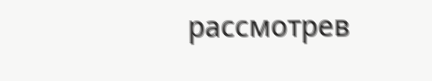рассмотрев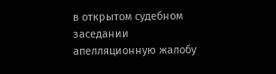в открытом судебном заседании апелляционную жалобу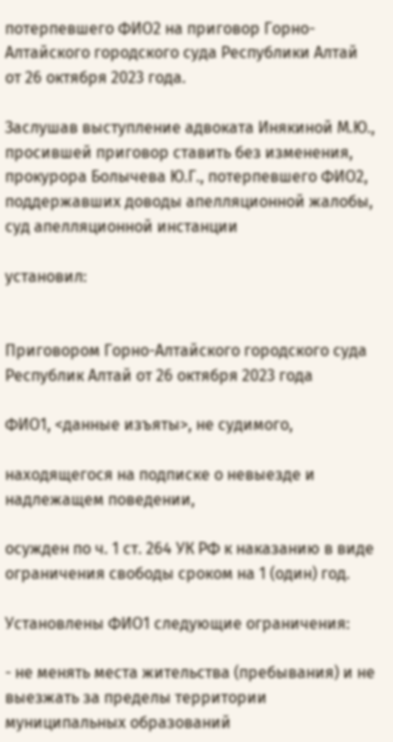потерпевшего ФИО2 на приговор Горно-Алтайского городского суда Республики Алтай от 26 октября 2023 года.

Заслушав выступление адвоката Инякиной М.Ю., просившей приговор ставить без изменения, прокурора Болычева Ю.Г., потерпевшего ФИО2, поддержавших доводы апелляционной жалобы, суд апелляционной инстанции

установил:


Приговором Горно-Алтайского городского суда Республик Алтай от 26 октября 2023 года

ФИО1, <данные изъяты>, не судимого,

находящегося на подписке о невыезде и надлежащем поведении,

осужден по ч. 1 ст. 264 УК РФ к наказанию в виде ограничения свободы сроком на 1 (один) год.

Установлены ФИО1 следующие ограничения:

- не менять места жительства (пребывания) и не выезжать за пределы территории муниципальных образований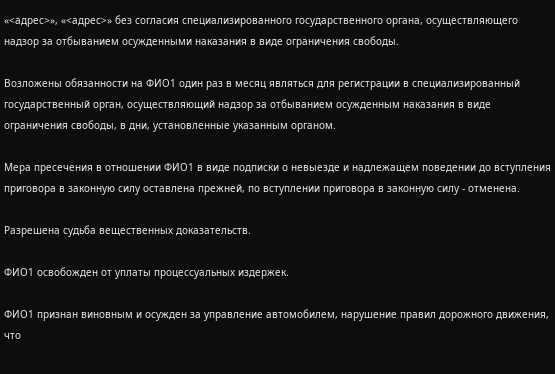«<адрес>», «<адрес>» без согласия специализированного государственного органа, осуществляющего надзор за отбыванием осужденными наказания в виде ограничения свободы.

Возложены обязанности на ФИО1 один раз в месяц являться для регистрации в специализированный государственный орган, осуществляющий надзор за отбыванием осужденным наказания в виде ограничения свободы, в дни, установленные указанным органом.

Мера пресечения в отношении ФИО1 в виде подписки о невыезде и надлежащем поведении до вступления приговора в законную силу оставлена прежней, по вступлении приговора в законную силу - отменена.

Разрешена судьба вещественных доказательств.

ФИО1 освобожден от уплаты процессуальных издержек.

ФИО1 признан виновным и осужден за управление автомобилем, нарушение правил дорожного движения, что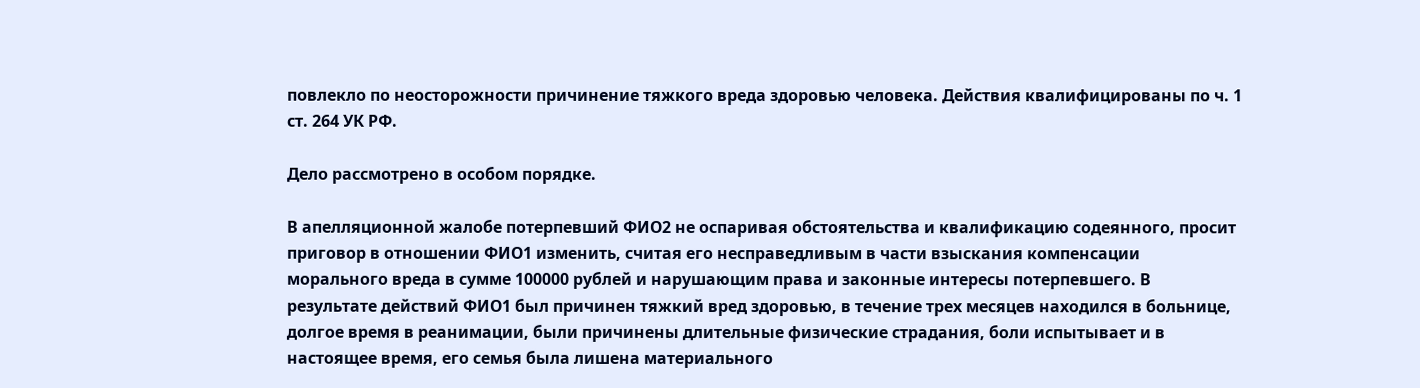повлекло по неосторожности причинение тяжкого вреда здоровью человека. Действия квалифицированы по ч. 1 ст. 264 УК РФ.

Дело рассмотрено в особом порядке.

В апелляционной жалобе потерпевший ФИО2 не оспаривая обстоятельства и квалификацию содеянного, просит приговор в отношении ФИО1 изменить, считая его несправедливым в части взыскания компенсации морального вреда в сумме 100000 рублей и нарушающим права и законные интересы потерпевшего. В результате действий ФИО1 был причинен тяжкий вред здоровью, в течение трех месяцев находился в больнице, долгое время в реанимации, были причинены длительные физические страдания, боли испытывает и в настоящее время, его семья была лишена материального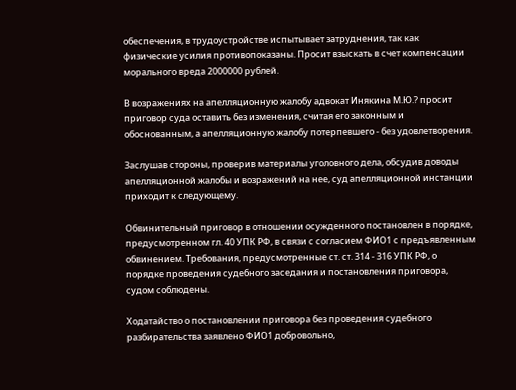обеспечения, в трудоустройстве испытывает затруднения, так как физические усилия противопоказаны. Просит взыскать в счет компенсации морального вреда 2000000 рублей.

В возражениях на апелляционную жалобу адвокат Инякина М.Ю.? просит приговор суда оставить без изменения, считая его законным и обоснованным, а апелляционную жалобу потерпевшего - без удовлетворения.

Заслушав стороны, проверив материалы уголовного дела, обсудив доводы апелляционной жалобы и возражений на нее, суд апелляционной инстанции приходит к следующему.

Обвинительный приговор в отношении осужденного постановлен в порядке, предусмотренном гл. 40 УПК РФ, в связи с согласием ФИО1 с предъявленным обвинением. Требования, предусмотренные ст. ст. 314 - 316 УПК РФ, о порядке проведения судебного заседания и постановления приговора, судом соблюдены.

Ходатайство о постановлении приговора без проведения судебного разбирательства заявлено ФИО1 добровольно,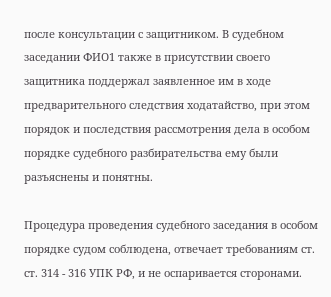после консультации с защитником. В судебном заседании ФИО1 также в присутствии своего защитника поддержал заявленное им в ходе предварительного следствия ходатайство, при этом порядок и последствия рассмотрения дела в особом порядке судебного разбирательства ему были разъяснены и понятны.

Процедура проведения судебного заседания в особом порядке судом соблюдена, отвечает требованиям ст. ст. 314 - 316 УПК РФ, и не оспаривается сторонами.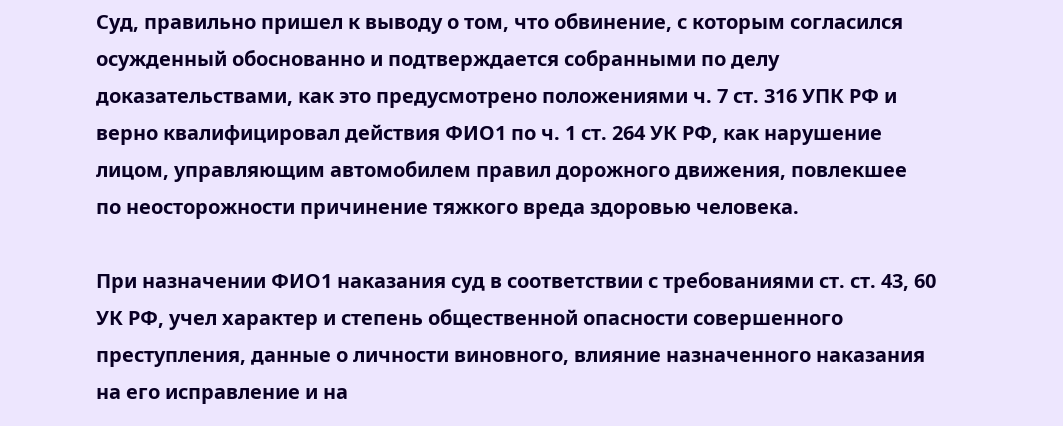Суд, правильно пришел к выводу о том, что обвинение, с которым согласился осужденный обоснованно и подтверждается собранными по делу доказательствами, как это предусмотрено положениями ч. 7 ст. 316 УПК РФ и верно квалифицировал действия ФИО1 по ч. 1 ст. 264 УК РФ, как нарушение лицом, управляющим автомобилем правил дорожного движения, повлекшее по неосторожности причинение тяжкого вреда здоровью человека.

При назначении ФИО1 наказания суд в соответствии с требованиями ст. ст. 43, 60 УК РФ, учел характер и степень общественной опасности совершенного преступления, данные о личности виновного, влияние назначенного наказания на его исправление и на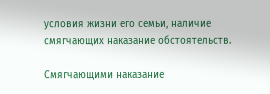условия жизни его семьи, наличие смягчающих наказание обстоятельств.

Смягчающими наказание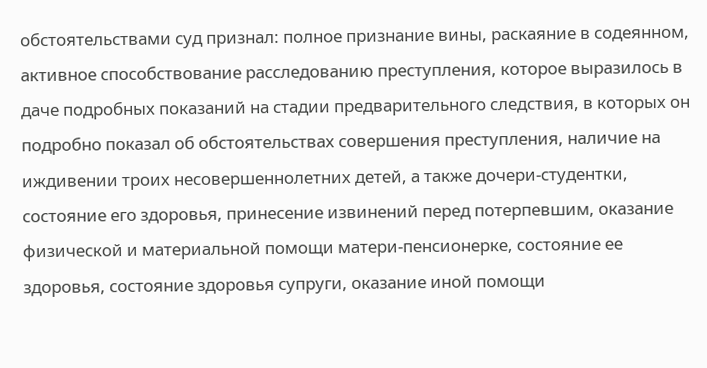обстоятельствами суд признал: полное признание вины, раскаяние в содеянном, активное способствование расследованию преступления, которое выразилось в даче подробных показаний на стадии предварительного следствия, в которых он подробно показал об обстоятельствах совершения преступления, наличие на иждивении троих несовершеннолетних детей, а также дочери-студентки, состояние его здоровья, принесение извинений перед потерпевшим, оказание физической и материальной помощи матери-пенсионерке, состояние ее здоровья, состояние здоровья супруги, оказание иной помощи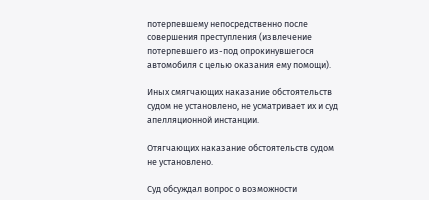потерпевшему непосредственно после совершения преступления (извлечение потерпевшего из-под опрокинувшегося автомобиля с целью оказания ему помощи).

Иных смягчающих наказание обстоятельств судом не установлено, не усматривает их и суд апелляционной инстанции.

Отягчающих наказание обстоятельств судом не установлено.

Суд обсуждал вопрос о возможности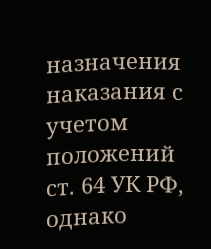назначения наказания с учетом положений ст. 64 УК РФ, однако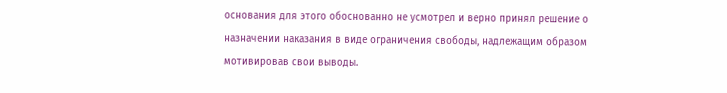основания для этого обоснованно не усмотрел и верно принял решение о назначении наказания в виде ограничения свободы, надлежащим образом мотивировав свои выводы.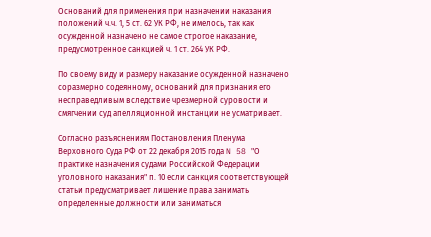Оснований для применения при назначении наказания положений ч.ч. 1, 5 ст. 62 УК РФ, не имелось, так как осужденной назначено не самое строгое наказание, предусмотренное санкцией ч. 1 ст. 264 УК РФ.

По своему виду и размеру наказание осужденной назначено соразмерно содеянному, оснований для признания его несправедливым вследствие чрезмерной суровости и смягчении суд апелляционной инстанции не усматривает.

Согласно разъяснениям Постановления Пленума Верховного Суда РФ от 22 декабря 2015 года N 58 "О практике назначения судами Российской Федерации уголовного наказания" п. 10 если санкция соответствующей статьи предусматривает лишение права занимать определенные должности или заниматься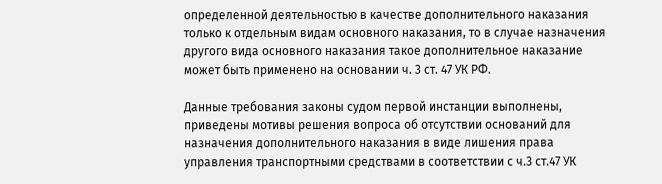определенной деятельностью в качестве дополнительного наказания только к отдельным видам основного наказания, то в случае назначения другого вида основного наказания такое дополнительное наказание может быть применено на основании ч. 3 ст. 47 УК РФ.

Данные требования законы судом первой инстанции выполнены, приведены мотивы решения вопроса об отсутствии оснований для назначения дополнительного наказания в виде лишения права управления транспортными средствами в соответствии с ч.3 ст.47 УК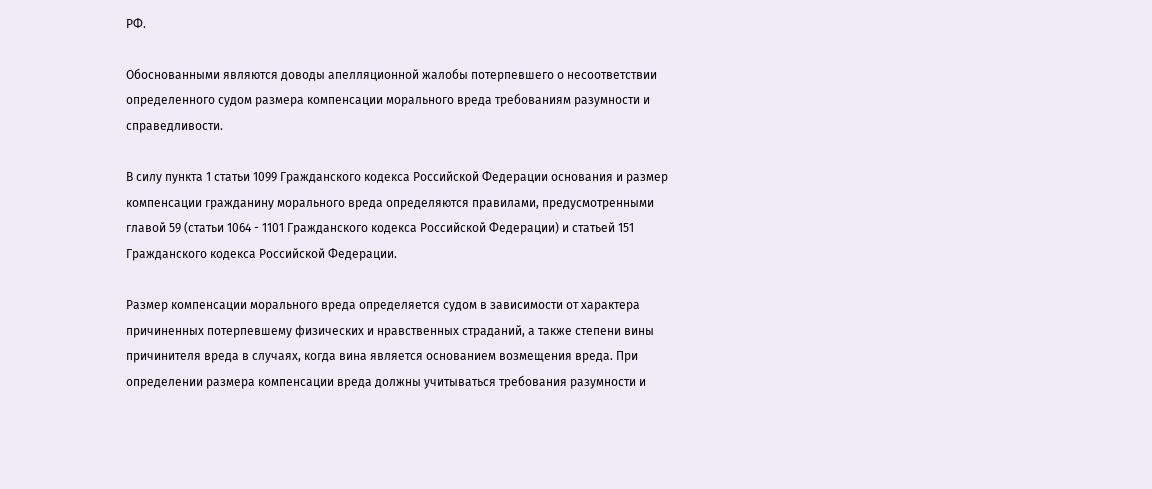РФ.

Обоснованными являются доводы апелляционной жалобы потерпевшего о несоответствии определенного судом размера компенсации морального вреда требованиям разумности и справедливости.

В силу пункта 1 статьи 1099 Гражданского кодекса Российской Федерации основания и размер компенсации гражданину морального вреда определяются правилами, предусмотренными главой 59 (статьи 1064 - 1101 Гражданского кодекса Российской Федерации) и статьей 151 Гражданского кодекса Российской Федерации.

Размер компенсации морального вреда определяется судом в зависимости от характера причиненных потерпевшему физических и нравственных страданий, а также степени вины причинителя вреда в случаях, когда вина является основанием возмещения вреда. При определении размера компенсации вреда должны учитываться требования разумности и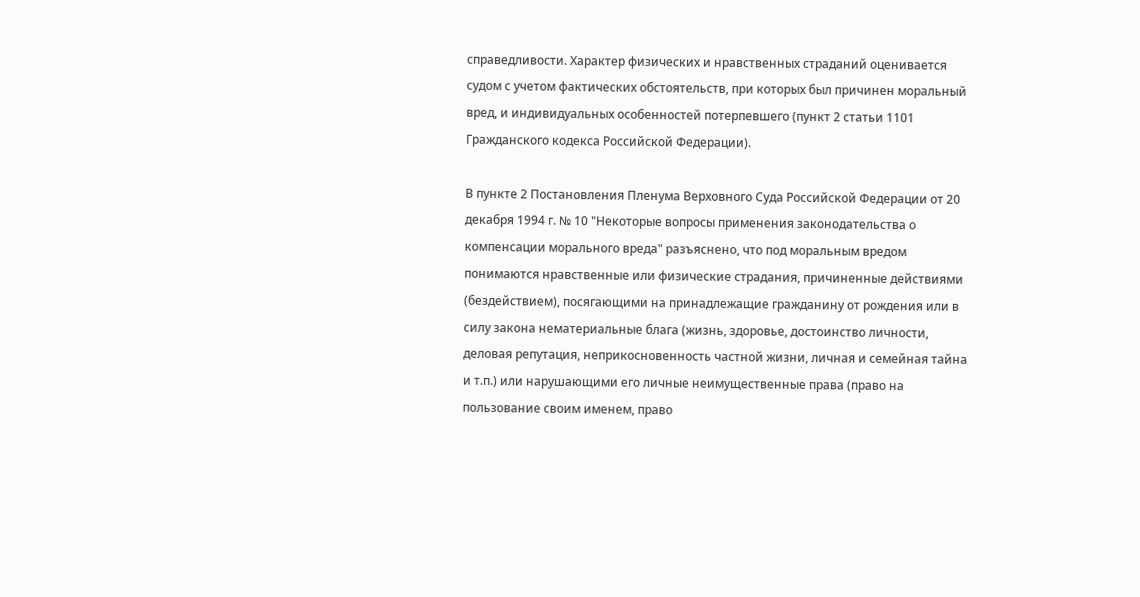справедливости. Характер физических и нравственных страданий оценивается судом с учетом фактических обстоятельств, при которых был причинен моральный вред, и индивидуальных особенностей потерпевшего (пункт 2 статьи 1101 Гражданского кодекса Российской Федерации).

В пункте 2 Постановления Пленума Верховного Суда Российской Федерации от 20 декабря 1994 г. № 10 "Некоторые вопросы применения законодательства о компенсации морального вреда" разъяснено, что под моральным вредом понимаются нравственные или физические страдания, причиненные действиями (бездействием), посягающими на принадлежащие гражданину от рождения или в силу закона нематериальные блага (жизнь, здоровье, достоинство личности, деловая репутация, неприкосновенность частной жизни, личная и семейная тайна и т.п.) или нарушающими его личные неимущественные права (право на пользование своим именем, право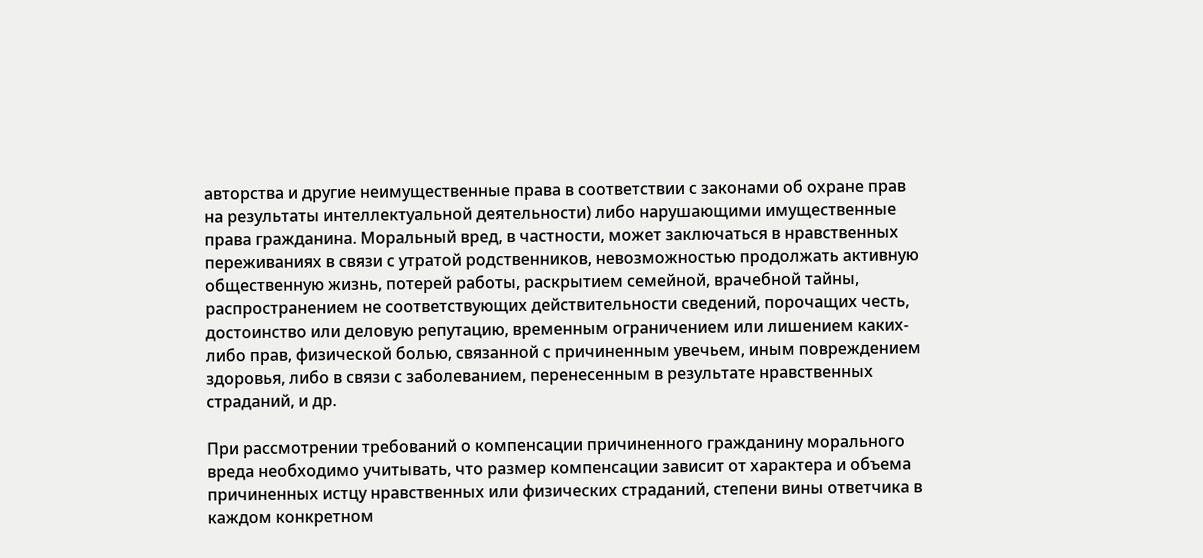авторства и другие неимущественные права в соответствии с законами об охране прав на результаты интеллектуальной деятельности) либо нарушающими имущественные права гражданина. Моральный вред, в частности, может заключаться в нравственных переживаниях в связи с утратой родственников, невозможностью продолжать активную общественную жизнь, потерей работы, раскрытием семейной, врачебной тайны, распространением не соответствующих действительности сведений, порочащих честь, достоинство или деловую репутацию, временным ограничением или лишением каких-либо прав, физической болью, связанной с причиненным увечьем, иным повреждением здоровья, либо в связи с заболеванием, перенесенным в результате нравственных страданий, и др.

При рассмотрении требований о компенсации причиненного гражданину морального вреда необходимо учитывать, что размер компенсации зависит от характера и объема причиненных истцу нравственных или физических страданий, степени вины ответчика в каждом конкретном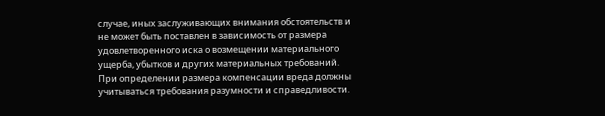случае, иных заслуживающих внимания обстоятельств и не может быть поставлен в зависимость от размера удовлетворенного иска о возмещении материального ущерба, убытков и других материальных требований. При определении размера компенсации вреда должны учитываться требования разумности и справедливости.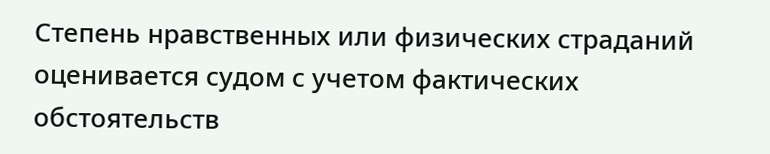Степень нравственных или физических страданий оценивается судом с учетом фактических обстоятельств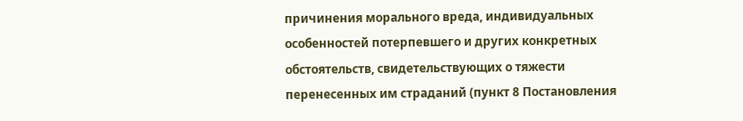причинения морального вреда, индивидуальных особенностей потерпевшего и других конкретных обстоятельств, свидетельствующих о тяжести перенесенных им страданий (пункт 8 Постановления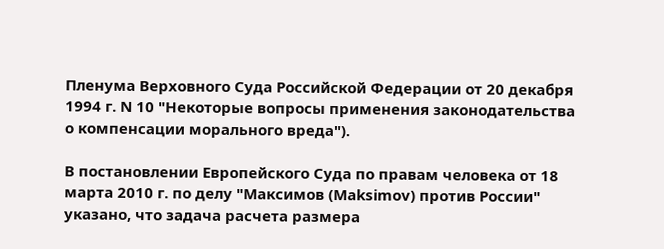Пленума Верховного Суда Российской Федерации от 20 декабря 1994 г. N 10 "Некоторые вопросы применения законодательства о компенсации морального вреда").

В постановлении Европейского Суда по правам человека от 18 марта 2010 г. по делу "Максимов (Maksimov) против России" указано, что задача расчета размера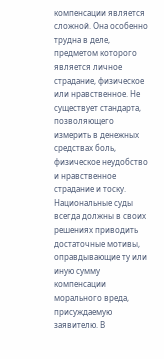компенсации является сложной. Она особенно трудна в деле, предметом которого является личное страдание, физическое или нравственное. Не существует стандарта, позволяющего измерить в денежных средствах боль, физическое неудобство и нравственное страдание и тоску. Национальные суды всегда должны в своих решениях приводить достаточные мотивы, оправдывающие ту или иную сумму компенсации морального вреда, присуждаемую заявителю. В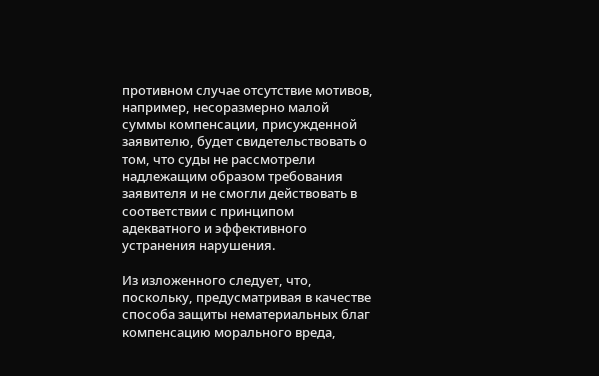противном случае отсутствие мотивов, например, несоразмерно малой суммы компенсации, присужденной заявителю, будет свидетельствовать о том, что суды не рассмотрели надлежащим образом требования заявителя и не смогли действовать в соответствии с принципом адекватного и эффективного устранения нарушения.

Из изложенного следует, что, поскольку, предусматривая в качестве способа защиты нематериальных благ компенсацию морального вреда,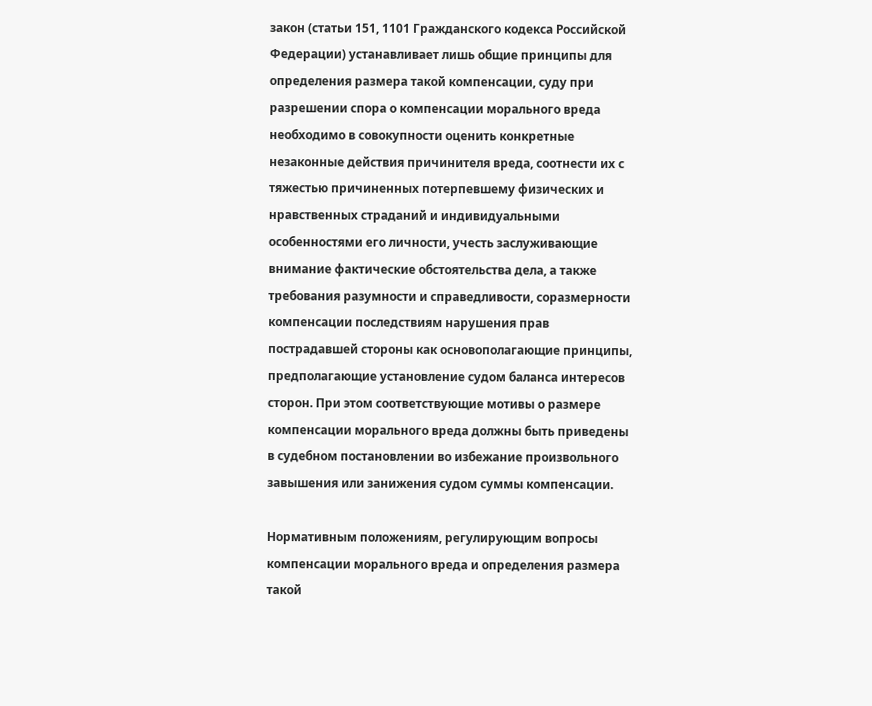закон (статьи 151, 1101 Гражданского кодекса Российской Федерации) устанавливает лишь общие принципы для определения размера такой компенсации, суду при разрешении спора о компенсации морального вреда необходимо в совокупности оценить конкретные незаконные действия причинителя вреда, соотнести их с тяжестью причиненных потерпевшему физических и нравственных страданий и индивидуальными особенностями его личности, учесть заслуживающие внимание фактические обстоятельства дела, а также требования разумности и справедливости, соразмерности компенсации последствиям нарушения прав пострадавшей стороны как основополагающие принципы, предполагающие установление судом баланса интересов сторон. При этом соответствующие мотивы о размере компенсации морального вреда должны быть приведены в судебном постановлении во избежание произвольного завышения или занижения судом суммы компенсации.

Нормативным положениям, регулирующим вопросы компенсации морального вреда и определения размера такой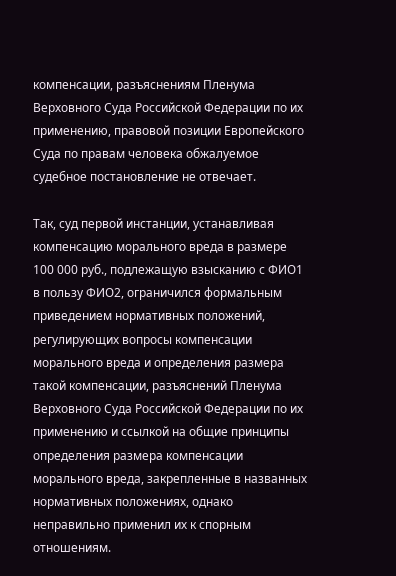компенсации, разъяснениям Пленума Верховного Суда Российской Федерации по их применению, правовой позиции Европейского Суда по правам человека обжалуемое судебное постановление не отвечает.

Так, суд первой инстанции, устанавливая компенсацию морального вреда в размере 100 000 руб., подлежащую взысканию с ФИО1 в пользу ФИО2, ограничился формальным приведением нормативных положений, регулирующих вопросы компенсации морального вреда и определения размера такой компенсации, разъяснений Пленума Верховного Суда Российской Федерации по их применению и ссылкой на общие принципы определения размера компенсации морального вреда, закрепленные в названных нормативных положениях, однако неправильно применил их к спорным отношениям.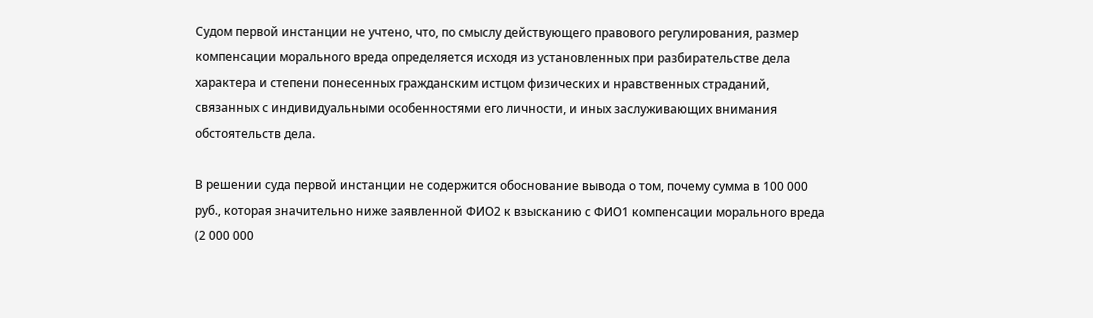Судом первой инстанции не учтено, что, по смыслу действующего правового регулирования, размер компенсации морального вреда определяется исходя из установленных при разбирательстве дела характера и степени понесенных гражданским истцом физических и нравственных страданий, связанных с индивидуальными особенностями его личности, и иных заслуживающих внимания обстоятельств дела.

В решении суда первой инстанции не содержится обоснование вывода о том, почему сумма в 100 000 руб., которая значительно ниже заявленной ФИО2 к взысканию с ФИО1 компенсации морального вреда (2 000 000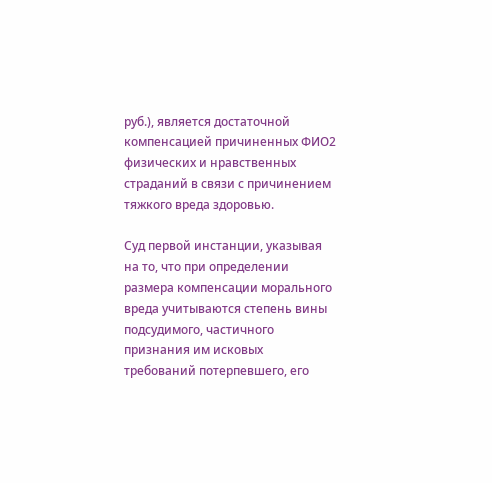руб.), является достаточной компенсацией причиненных ФИО2 физических и нравственных страданий в связи с причинением тяжкого вреда здоровью.

Суд первой инстанции, указывая на то, что при определении размера компенсации морального вреда учитываются степень вины подсудимого, частичного признания им исковых требований потерпевшего, его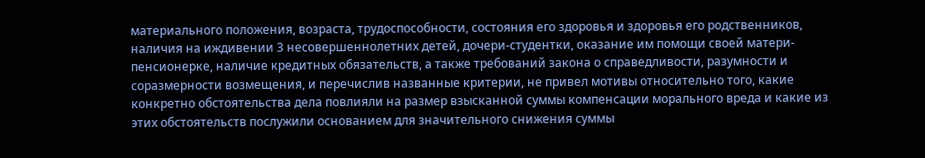материального положения, возраста, трудоспособности, состояния его здоровья и здоровья его родственников, наличия на иждивении 3 несовершеннолетних детей, дочери-студентки, оказание им помощи своей матери-пенсионерке, наличие кредитных обязательств, а также требований закона о справедливости, разумности и соразмерности возмещения, и перечислив названные критерии, не привел мотивы относительно того, какие конкретно обстоятельства дела повлияли на размер взысканной суммы компенсации морального вреда и какие из этих обстоятельств послужили основанием для значительного снижения суммы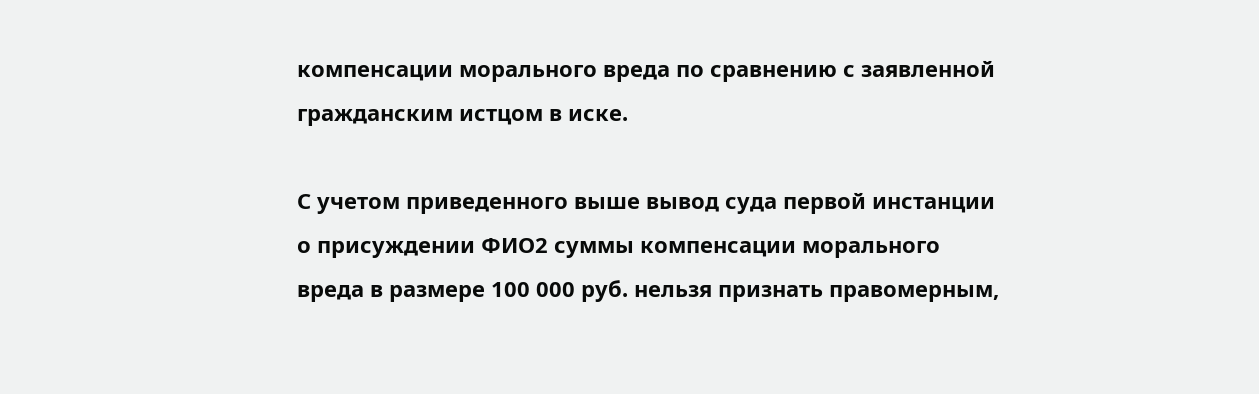компенсации морального вреда по сравнению с заявленной гражданским истцом в иске.

С учетом приведенного выше вывод суда первой инстанции о присуждении ФИО2 суммы компенсации морального вреда в размере 100 000 руб. нельзя признать правомерным,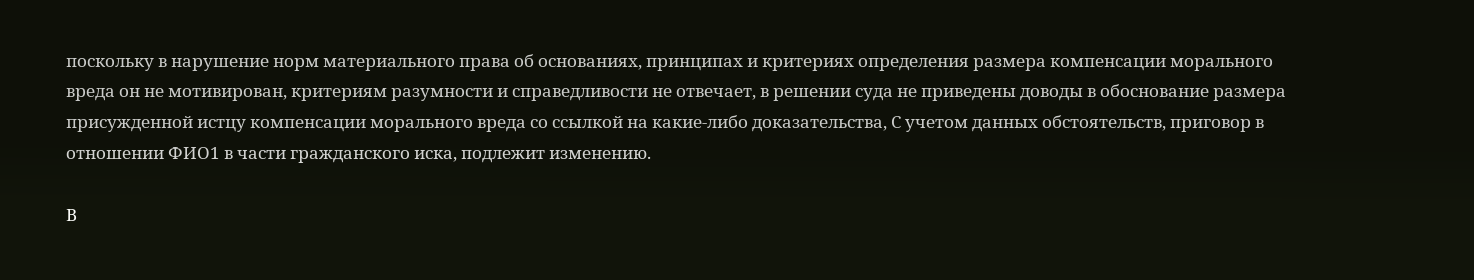поскольку в нарушение норм материального права об основаниях, принципах и критериях определения размера компенсации морального вреда он не мотивирован, критериям разумности и справедливости не отвечает, в решении суда не приведены доводы в обоснование размера присужденной истцу компенсации морального вреда со ссылкой на какие-либо доказательства, С учетом данных обстоятельств, приговор в отношении ФИО1 в части гражданского иска, подлежит изменению.

В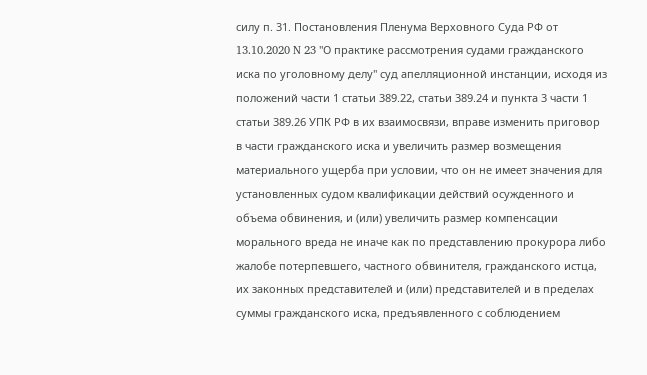силу п. 31. Постановления Пленума Верховного Суда РФ от 13.10.2020 N 23 "О практике рассмотрения судами гражданского иска по уголовному делу" суд апелляционной инстанции, исходя из положений части 1 статьи 389.22, статьи 389.24 и пункта 3 части 1 статьи 389.26 УПК РФ в их взаимосвязи, вправе изменить приговор в части гражданского иска и увеличить размер возмещения материального ущерба при условии, что он не имеет значения для установленных судом квалификации действий осужденного и объема обвинения, и (или) увеличить размер компенсации морального вреда не иначе как по представлению прокурора либо жалобе потерпевшего, частного обвинителя, гражданского истца, их законных представителей и (или) представителей и в пределах суммы гражданского иска, предъявленного с соблюдением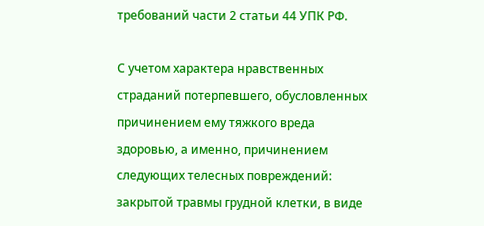требований части 2 статьи 44 УПК РФ.

С учетом характера нравственных страданий потерпевшего, обусловленных причинением ему тяжкого вреда здоровью, а именно, причинением следующих телесных повреждений: закрытой травмы грудной клетки, в виде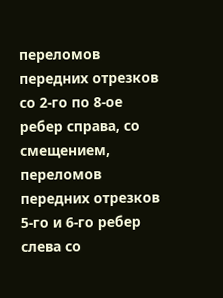переломов передних отрезков со 2-го по 8-ое ребер справа, со смещением, переломов передних отрезков 5-го и 6-го ребер слева со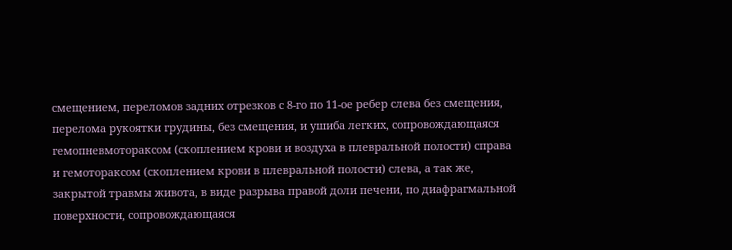смещением, переломов задних отрезков с 8-го по 11-ое ребер слева без смещения, перелома рукоятки грудины, без смещения, и ушиба легких, сопровождающаяся гемопневмотораксом (скоплением крови и воздуха в плевральной полости) справа и гемотораксом (скоплением крови в плевральной полости) слева, а так же, закрытой травмы живота, в виде разрыва правой доли печени, по диафрагмальной поверхности, сопровождающаяся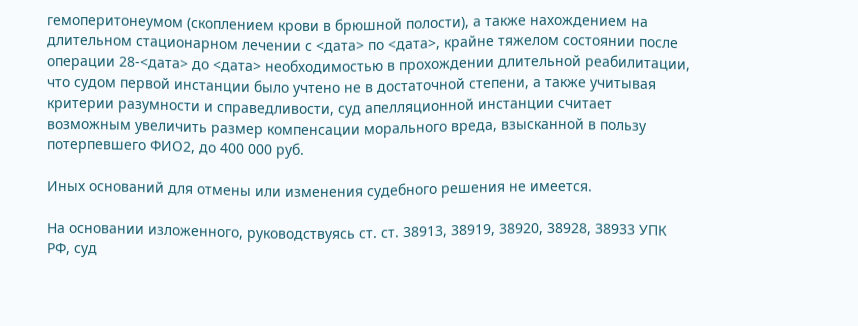гемоперитонеумом (скоплением крови в брюшной полости), а также нахождением на длительном стационарном лечении с <дата> по <дата>, крайне тяжелом состоянии после операции 28-<дата> до <дата> необходимостью в прохождении длительной реабилитации, что судом первой инстанции было учтено не в достаточной степени, а также учитывая критерии разумности и справедливости, суд апелляционной инстанции считает возможным увеличить размер компенсации морального вреда, взысканной в пользу потерпевшего ФИО2, до 400 000 руб.

Иных оснований для отмены или изменения судебного решения не имеется.

На основании изложенного, руководствуясь ст. ст. 38913, 38919, 38920, 38928, 38933 УПК РФ, суд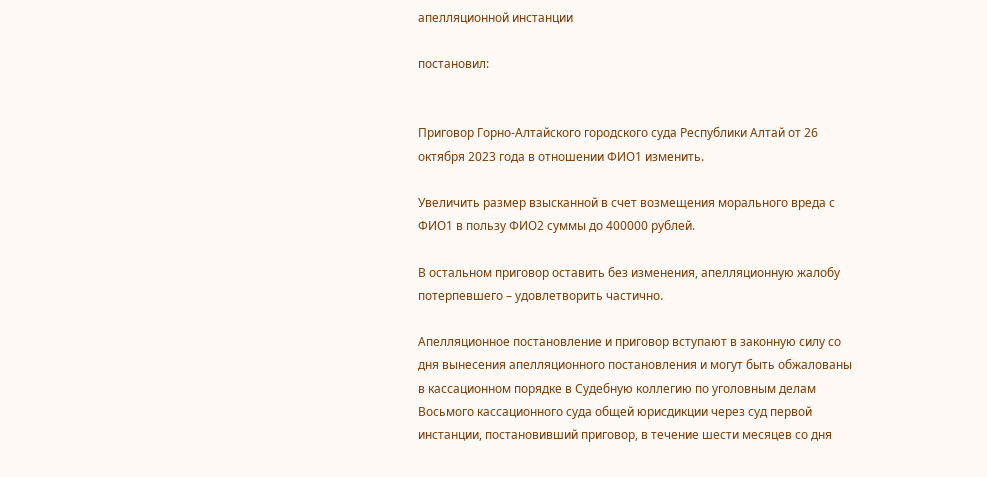апелляционной инстанции

постановил:


Приговор Горно-Алтайского городского суда Республики Алтай от 26 октября 2023 года в отношении ФИО1 изменить.

Увеличить размер взысканной в счет возмещения морального вреда с ФИО1 в пользу ФИО2 суммы до 400000 рублей.

В остальном приговор оставить без изменения, апелляционную жалобу потерпевшего – удовлетворить частично.

Апелляционное постановление и приговор вступают в законную силу со дня вынесения апелляционного постановления и могут быть обжалованы в кассационном порядке в Судебную коллегию по уголовным делам Восьмого кассационного суда общей юрисдикции через суд первой инстанции, постановивший приговор, в течение шести месяцев со дня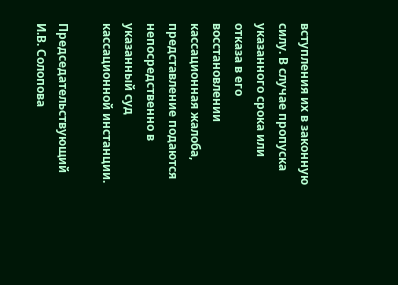вступления их в законную силу. В случае пропуска указанного срока или отказа в его восстановлении кассационная жалоба, представление подаются непосредственно в указанный суд кассационной инстанции.

Председательствующий И.В. Солопова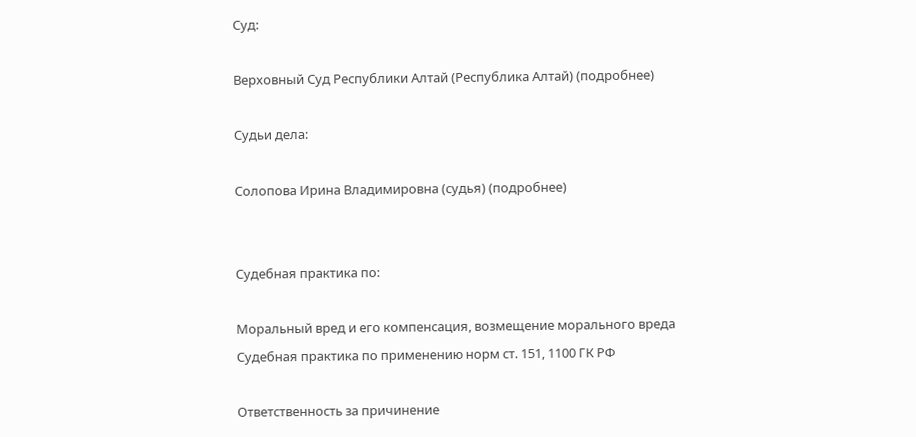Суд:

Верховный Суд Республики Алтай (Республика Алтай) (подробнее)

Судьи дела:

Солопова Ирина Владимировна (судья) (подробнее)


Судебная практика по:

Моральный вред и его компенсация, возмещение морального вреда
Судебная практика по применению норм ст. 151, 1100 ГК РФ

Ответственность за причинение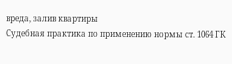вреда, залив квартиры
Судебная практика по применению нормы ст. 1064 ГК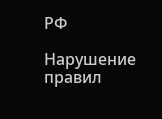РФ

Нарушение правил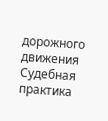дорожного движения
Судебная практика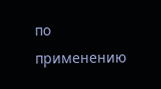по применению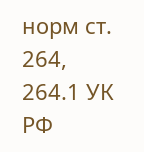норм ст. 264, 264.1 УК РФ